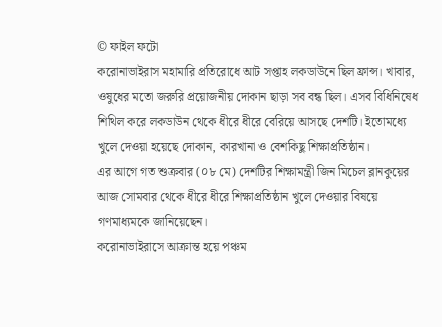© ফাইল ফটো
করোনাভাইরাস মহামারি প্রতিরোধে আট সপ্তাহ লকডাউনে ছিল ফ্রান্স। খাবার, ওষুধের মতো জরুরি প্রয়োজনীয় দোকান ছাড়া সব বন্ধ ছিল। এসব বিধিনিষেধ শিথিল করে লকডাউন থেকে ধীরে ধীরে বেরিয়ে আসছে দেশটি। ইতোমধ্যে খুলে দেওয়া হয়েছে দোকান, কারখানা ও বেশকিছু শিক্ষাপ্রতিষ্ঠান।
এর আগে গত শুক্রবার (০৮ মে) দেশটির শিক্ষামন্ত্রী জিন মিচেল ব্লানকুয়ের আজ সোমবার থেকে ধীরে ধীরে শিক্ষাপ্রতিষ্ঠান খুলে দেওয়ার বিষয়ে গণমাধ্যমকে জানিয়েছেন।
করোনাভাইরাসে আক্রান্ত হয়ে পঞ্চম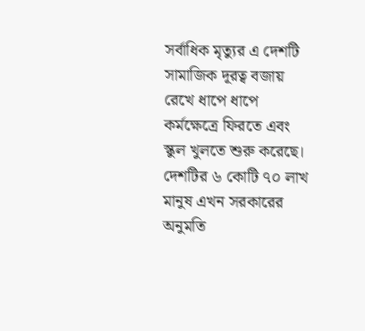সর্বাধিক মৃত্যুর এ দেশটি সামাজিক দূরত্ব বজায় রেখে ধাপে ধাপে কর্মক্ষেত্রে ফিরতে এবং স্কুল খুলতে শুরু করেছে। দেশটির ৬ কোটি ৭০ লাখ মানুষ এখন সরকারের অনুমতি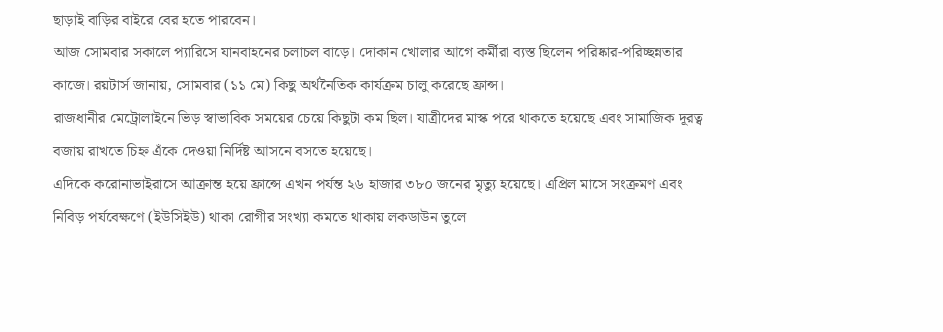ছাড়াই বাড়ির বাইরে বের হতে পারবেন।
আজ সোমবার সকালে প্যারিসে যানবাহনের চলাচল বাড়ে। দোকান খোলার আগে কর্মীরা ব্যস্ত ছিলেন পরিষ্কার-পরিচ্ছন্নতার কাজে। রয়টার্স জানায়, সোমবার (১১ মে) কিছু অর্থনৈতিক কার্যক্রম চালু করেছে ফ্রান্স।
রাজধানীর মেট্রোলাইনে ভিড় স্বাভাবিক সময়ের চেয়ে কিছুটা কম ছিল। যাত্রীদের মাস্ক পরে থাকতে হয়েছে এবং সামাজিক দূরত্ব বজায় রাখতে চিহ্ন এঁকে দেওয়া নির্দিষ্ট আসনে বসতে হয়েছে।
এদিকে করোনাভাইরাসে আক্রান্ত হয়ে ফ্রান্সে এখন পর্যন্ত ২৬ হাজার ৩৮০ জনের মৃত্যু হয়েছে। এপ্রিল মাসে সংক্রমণ এবং নিবিড় পর্যবেক্ষণে (ইউসিইউ) থাকা রোগীর সংখ্যা কমতে থাকায় লকডাউন তুলে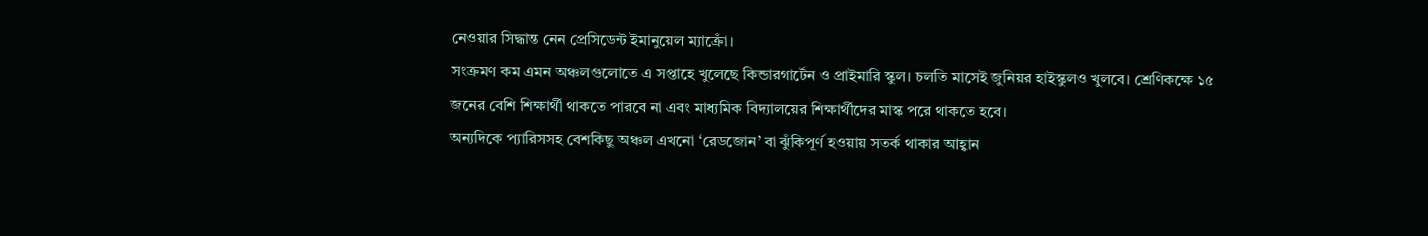নেওয়ার সিদ্ধান্ত নেন প্রেসিডেন্ট ইমানুয়েল ম্যাক্রোঁ।
সংক্রমণ কম এমন অঞ্চলগুলোতে এ সপ্তাহে খুলেছে কিন্ডারগার্টেন ও প্রাইমারি স্কুল। চলতি মাসেই জুনিয়র হাইস্কুলও খুলবে। শ্রেণিকক্ষে ১৫ জনের বেশি শিক্ষার্থী থাকতে পারবে না এবং মাধ্যমিক বিদ্যালয়ের শিক্ষার্থীদের মাস্ক পরে থাকতে হবে।
অন্যদিকে প্যারিসসহ বেশকিছু অঞ্চল এখনো ‘রেডজোন’ বা ঝুঁকিপূর্ণ হওয়ায় সতর্ক থাকার আহ্বান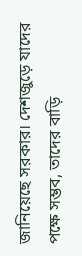জানিয়েছে সরকার। দেশজুড়ে যাদের পক্ষে সম্ভব, তাদের বাড়ি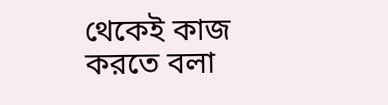থেকেই কাজ করতে বলা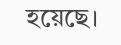হয়েছে।